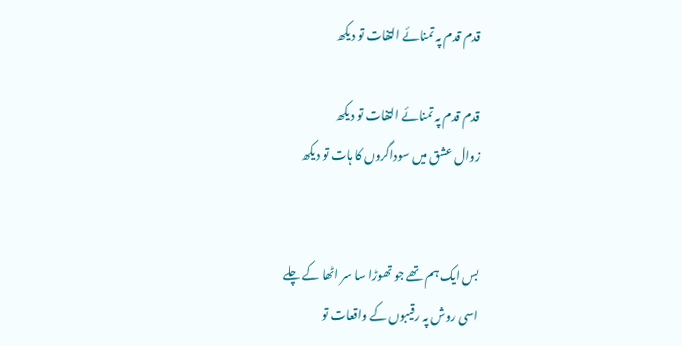قدم قدم پہ تمنائے التفات تو دیکھ

قدم قدم پہ تمنائے التفات تو دیکھ
زوال عشق میں سوداگروں کا ہات تو دیکھ


بس ایک ہم تھے جو تھوڑا سا سر اٹھا کے چلے
اسی روش پہ رقیبوں کے واقعات تو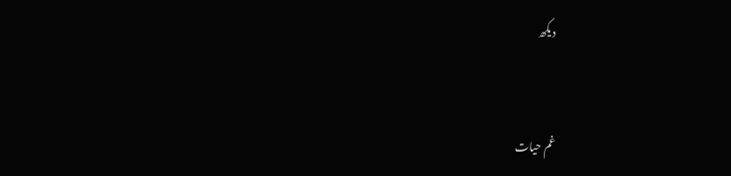دیکھ


غم حیات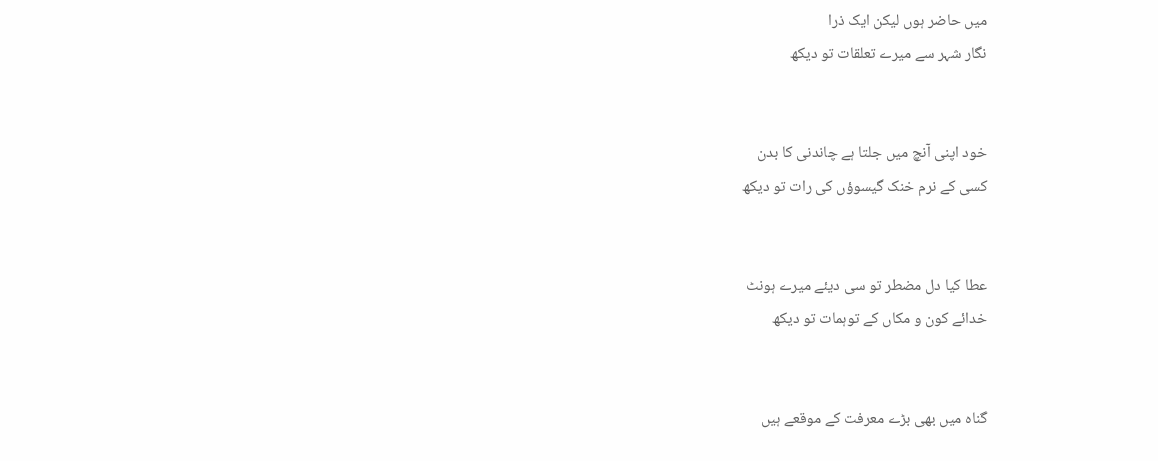میں حاضر ہوں لیکن ایک ذرا
نگار شہر سے میرے تعلقات تو دیکھ


خود اپنی آنچ میں جلتا ہے چاندنی کا بدن
کسی کے نرم خنک گیسوؤں کی رات تو دیکھ


عطا کیا دل مضطر تو سی دیئے میرے ہونٹ
خدائے کون و مکاں کے توہمات تو دیکھ


گناہ میں بھی بڑے معرفت کے موقعے ہیں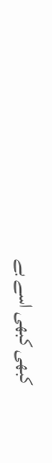کبھی کبھی اسے بے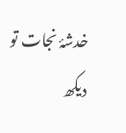خدشۂ نجات تو دیکھ